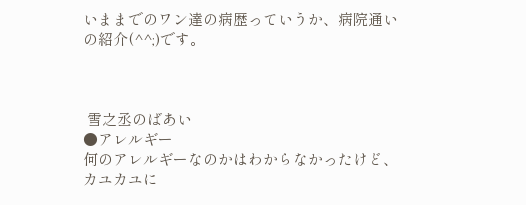いままでのワン達の病歴っていうか、病院通いの紹介(^^;)です。



 雪之丞のばあい
●アレルギー
何のアレルギーなのかはわからなかったけど、カユカユに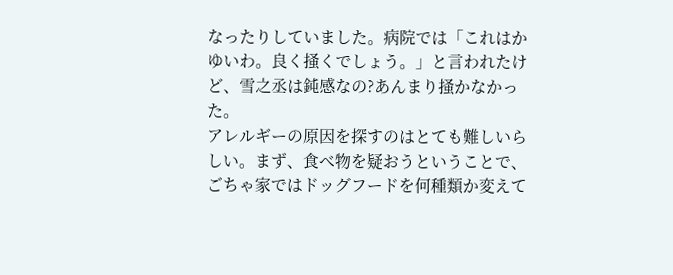なったりしていました。病院では「これはかゆいわ。良く掻くでしょう。」と言われたけど、雪之丞は鈍感なの?あんまり掻かなかった。
アレルギーの原因を探すのはとても難しいらしい。まず、食べ物を疑おうということで、ごちゃ家ではドッグフードを何種類か変えて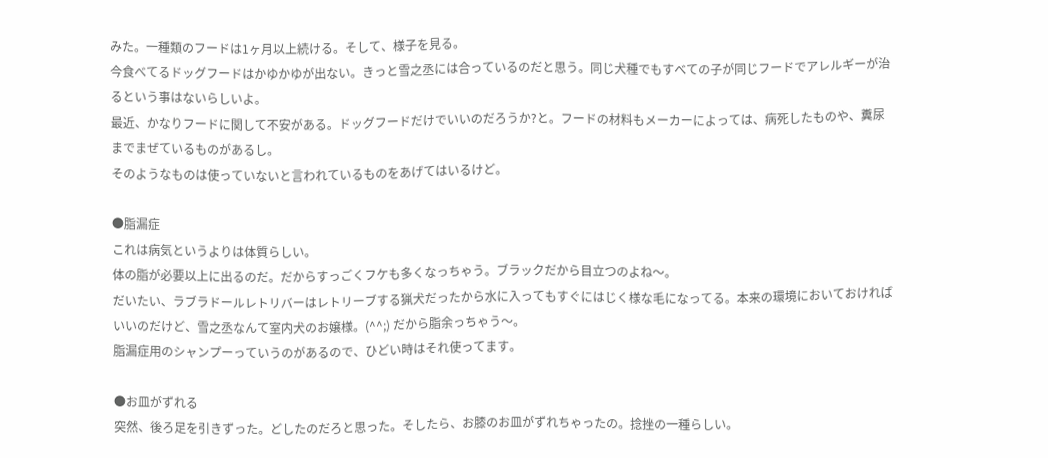みた。一種類のフードは1ヶ月以上続ける。そして、様子を見る。
今食べてるドッグフードはかゆかゆが出ない。きっと雪之丞には合っているのだと思う。同じ犬種でもすべての子が同じフードでアレルギーが治るという事はないらしいよ。
最近、かなりフードに関して不安がある。ドッグフードだけでいいのだろうか?と。フードの材料もメーカーによっては、病死したものや、糞尿までまぜているものがあるし。
そのようなものは使っていないと言われているものをあげてはいるけど。

●脂漏症
これは病気というよりは体質らしい。
体の脂が必要以上に出るのだ。だからすっごくフケも多くなっちゃう。ブラックだから目立つのよね〜。
だいたい、ラブラドールレトリバーはレトリーブする猟犬だったから水に入ってもすぐにはじく様な毛になってる。本来の環境においておければいいのだけど、雪之丞なんて室内犬のお嬢様。(^^;) だから脂余っちゃう〜。
脂漏症用のシャンプーっていうのがあるので、ひどい時はそれ使ってます。

●お皿がずれる
突然、後ろ足を引きずった。どしたのだろと思った。そしたら、お膝のお皿がずれちゃったの。捻挫の一種らしい。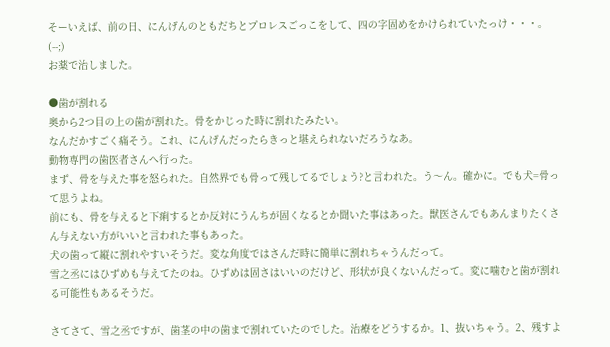そーいえば、前の日、にんげんのともだちとプロレスごっこをして、四の字固めをかけられていたっけ・・・。(--;)
お薬で治しました。

●歯が割れる
奥から2つ目の上の歯が割れた。骨をかじった時に割れたみたい。
なんだかすごく痛そう。これ、にんげんだったらきっと堪えられないだろうなあ。
動物専門の歯医者さんへ行った。
まず、骨を与えた事を怒られた。自然界でも骨って残してるでしょう?と言われた。う〜ん。確かに。でも犬=骨って思うよね。
前にも、骨を与えると下痢するとか反対にうんちが固くなるとか聞いた事はあった。獣医さんでもあんまりたくさん与えない方がいいと言われた事もあった。
犬の歯って縦に割れやすいそうだ。変な角度ではさんだ時に簡単に割れちゃうんだって。
雪之丞にはひずめも与えてたのね。ひずめは固さはいいのだけど、形状が良くないんだって。変に噛むと歯が割れる可能性もあるそうだ。

さてさて、雪之丞ですが、歯茎の中の歯まで割れていたのでした。治療をどうするか。1、抜いちゃう。2、残すよ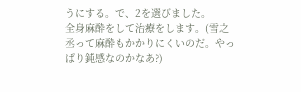うにする。で、2を選びました。
全身麻酔をして治療をします。(雪之丞って麻酔もかかりにくいのだ。やっぱり鈍感なのかなあ?)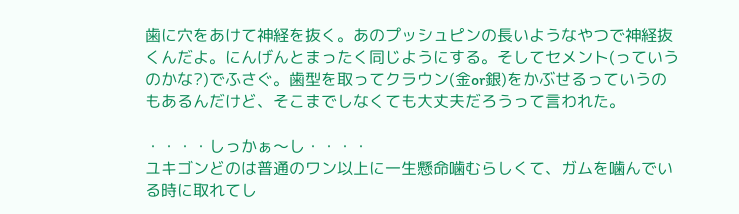歯に穴をあけて神経を抜く。あのプッシュピンの長いようなやつで神経抜くんだよ。にんげんとまったく同じようにする。そしてセメント(っていうのかな?)でふさぐ。歯型を取ってクラウン(金or銀)をかぶせるっていうのもあるんだけど、そこまでしなくても大丈夫だろうって言われた。

・・・・しっかぁ〜し・・・・
ユキゴンどのは普通のワン以上に一生懸命噛むらしくて、ガムを噛んでいる時に取れてし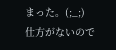まった。(;_;)
仕方がないので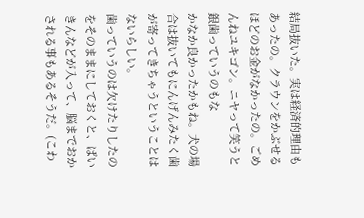結局抜いた。実は経済的理由もあったの。クラウンをかぶせるほどのお金がなかったの。ごめんねユキゴン。ニヤって笑うと 銀歯っていうのもな
かなか良かったかもね。犬の場合は抜いてもにんげんみたく歯が寄ってきちゃうということはないらしい。
歯っていうのは欠けたりしたのをそのままにしておくと、ばいきんなどが入って、脳までおかされる事もあるそうだ。(こわ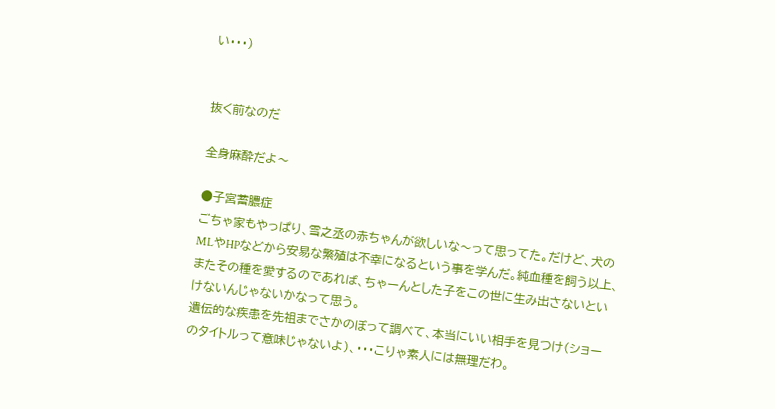い・・・)


抜く前なのだ

全身麻酔だよ〜

●子宮蓄膿症
ごちゃ家もやっぱり、雪之丞の赤ちゃんが欲しいな〜って思ってた。だけど、犬のMLやHPなどから安易な繁殖は不幸になるという事を学んだ。純血種を飼う以上、またその種を愛するのであれば、ちゃーんとした子をこの世に生み出さないといけないんじゃないかなって思う。
遺伝的な疾患を先祖までさかのぼって調べて、本当にいい相手を見つけ(ショーのタイトルって意味じゃないよ)、・・・こりゃ素人には無理だわ。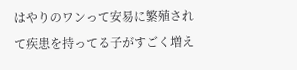はやりのワンって安易に繁殖されて疾患を持ってる子がすごく増え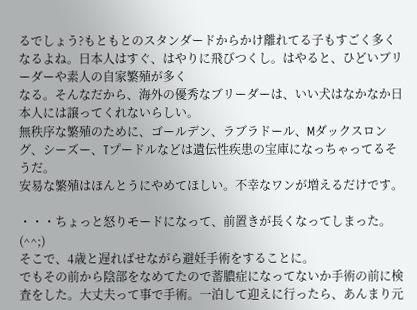るでしょう?もともとのスタンダードからかけ離れてる子もすごく多くなるよね。日本人はすぐ、はやりに飛びつくし。はやると、ひどいブリーダーや素人の自家繁殖が多く
なる。そんなだから、海外の優秀なブリーダーは、いい犬はなかなか日本人には譲ってくれないらしい。
無秩序な繁殖のために、ゴールデン、ラブラドール、Mダックスロング、シーズー、Tプードルなどは遺伝性疾患の宝庫になっちゃってるそうだ。
安易な繁殖はほんとうにやめてほしい。不幸なワンが増えるだけです。

・・・ちょっと怒りモードになって、前置きが長くなってしまった。(^^;)
そこで、4歳と遅ればせながら避妊手術をすることに。
でもその前から陰部をなめてたので蓄膿症になってないか手術の前に検査をした。大丈夫って事で手術。一泊して迎えに行ったら、あんまり元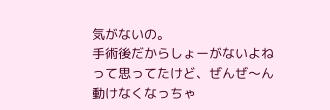気がないの。
手術後だからしょーがないよねって思ってたけど、ぜんぜ〜ん動けなくなっちゃ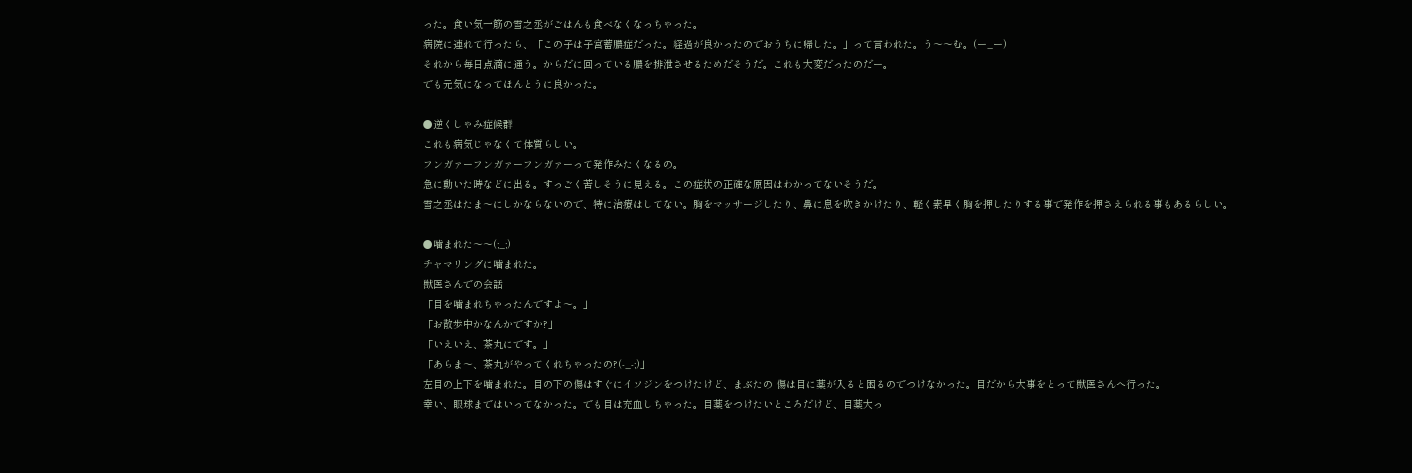った。食い気一筋の雪之丞がごはんも食べなくなっちゃった。
病院に連れて行ったら、「この子は子宮蓄膿症だった。経過が良かったのでおうちに帰した。」って言われた。う〜〜む。(ー_ー)
それから毎日点滴に通う。からだに回っている膿を排泄させるためだそうだ。これも大変だったのだー。
でも元気になってほんとうに良かった。

●逆くしゃみ症候群
これも病気じゃなくて体質らしい。
フンガァーフンガァーフンガァーって発作みたくなるの。
急に動いた時などに出る。すっごく苦しそうに見える。この症状の正確な原因はわかってないそうだ。
雪之丞はたま〜にしかならないので、特に治療はしてない。胸をマッサージしたり、鼻に息を吹きかけたり、軽く素早く胸を押したりする事で発作を押さえられる事もあるらしい。

●噛まれた〜〜(;_;)
チャマリングに噛まれた。
獣医さんでの会話
「目を噛まれちゃったんですよ〜。」
「お散歩中かなんかですか?」
「いえいえ、茶丸にです。」
「あらま〜、茶丸がやってくれちゃったの?(-_-;)」
左目の上下を噛まれた。目の下の傷はすぐにイソジンをつけたけど、まぶたの 傷は目に薬が入ると困るのでつけなかった。目だから大事をとって獣医さんへ行った。
幸い、眼球まではいってなかった。でも目は充血しちゃった。目薬をつけたいところだけど、目薬大っ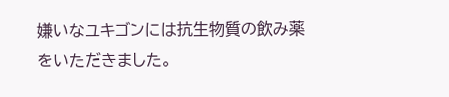嫌いなユキゴンには抗生物質の飲み薬をいただきました。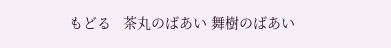もどる   茶丸のばあい 舞樹のばあい